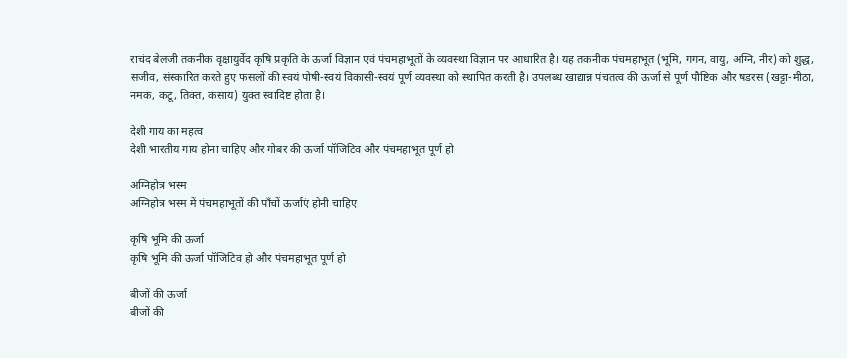राचंद बेलजी तकनीक वृक्षायुर्वेद कृषि प्रकृति के ऊर्जा विज्ञान एवं पंचमहाभूतों के व्यवस्था विज्ञान पर आधारित है। यह तकनीक पंचमहाभूत (भूमि, गगन, वायु, अग्नि, नीर) को शुद्ध, सजीव, संस्कारित करते हुए फसलों की स्वयं पोषी-स्वयं विकासी-स्वयं पूर्ण व्यवस्था को स्थापित करती है। उपलब्ध खाद्यान्न पंचतत्व की ऊर्जा से पूर्ण पौष्टिक और षडरस (खट्टा-मीठा, नमक, कटू, तिक्त, कसाय) युक्त स्वादिष्ट होता है।

देशी गाय का महत्व
देशी भारतीय गाय होना चाहिए और गोबर की ऊर्जा पॉजिटिव और पंचमहाभूत पूर्ण हो

अग्निहोत्र भस्म
अग्निहोत्र भस्म में पंचमहाभूतों की पाँचों ऊर्जाएं होनी चाहिए

कृषि भूमि की ऊर्जा
कृषि भूमि की ऊर्जा पॉजिटिव हो और पंचमहाभूत पूर्ण हो

बीजों की ऊर्जा
बीजों की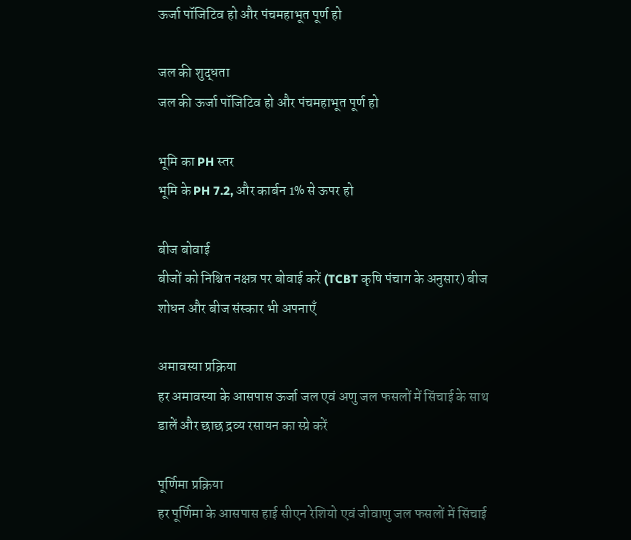ऊर्जा पॉजिटिव हो और पंचमहाभूत पूर्ण हो

जल की शुद्धता
जल की ऊर्जा पॉजिटिव हो और पंचमहाभूत पूर्ण हो

भूमि का PH स्तर
भूमि के PH 7.2, और कार्बन 1% से ऊपर हो

बीज बोवाई
बीजों को निश्चित नक्षत्र पर बोवाई करें (TCBT कृषि पंचाग के अनुसार) बीज शोधन और बीज संस्कार भी अपनाएँ

अमावस्या प्रक्रिया
हर अमावस्या के आसपास ऊर्जा जल एवं अणु जल फसलों में सिंचाई के साथ डालें और छाछ द्रव्य रसायन का स्प्रे करें

पूर्णिमा प्रक्रिया
हर पूर्णिमा के आसपास हाई सीएन रेशियो एवं जीवाणु जल फसलों में सिंचाई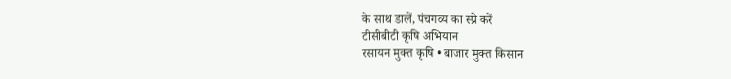के साथ डालें, पंचगव्य का स्प्रे करें
टीसीबीटी कृषि अभियान
रसायन मुक्त कृषि • बाजार मुक्त किसान